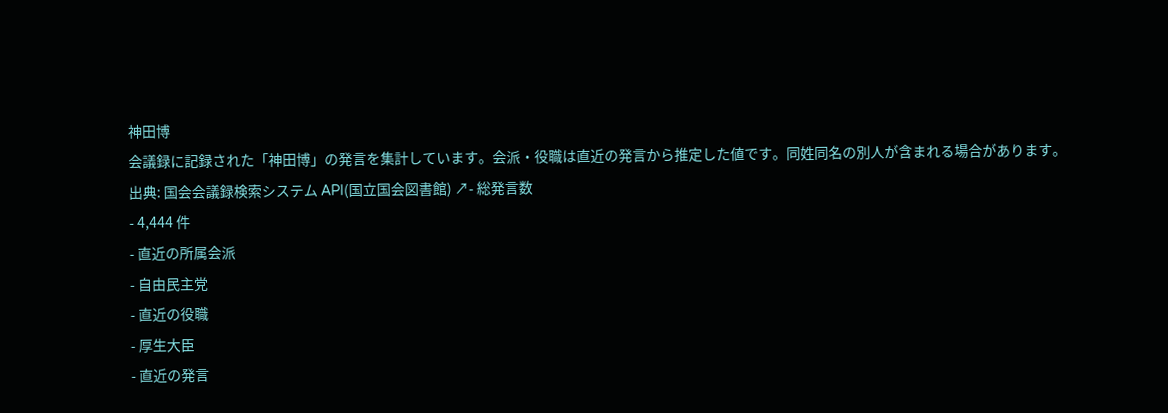神田博
会議録に記録された「神田博」の発言を集計しています。会派・役職は直近の発言から推定した値です。同姓同名の別人が含まれる場合があります。
出典: 国会会議録検索システム API(国立国会図書館) ↗- 総発言数
- 4,444 件
- 直近の所属会派
- 自由民主党
- 直近の役職
- 厚生大臣
- 直近の発言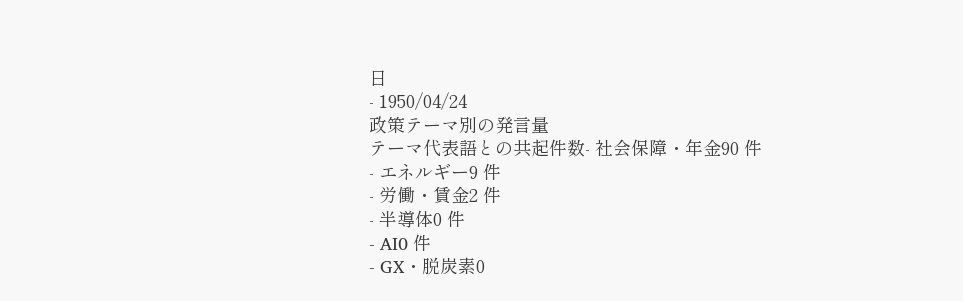日
- 1950/04/24
政策テーマ別の発言量
テーマ代表語との共起件数- 社会保障・年金90 件
- エネルギー9 件
- 労働・賃金2 件
- 半導体0 件
- AI0 件
- GX・脱炭素0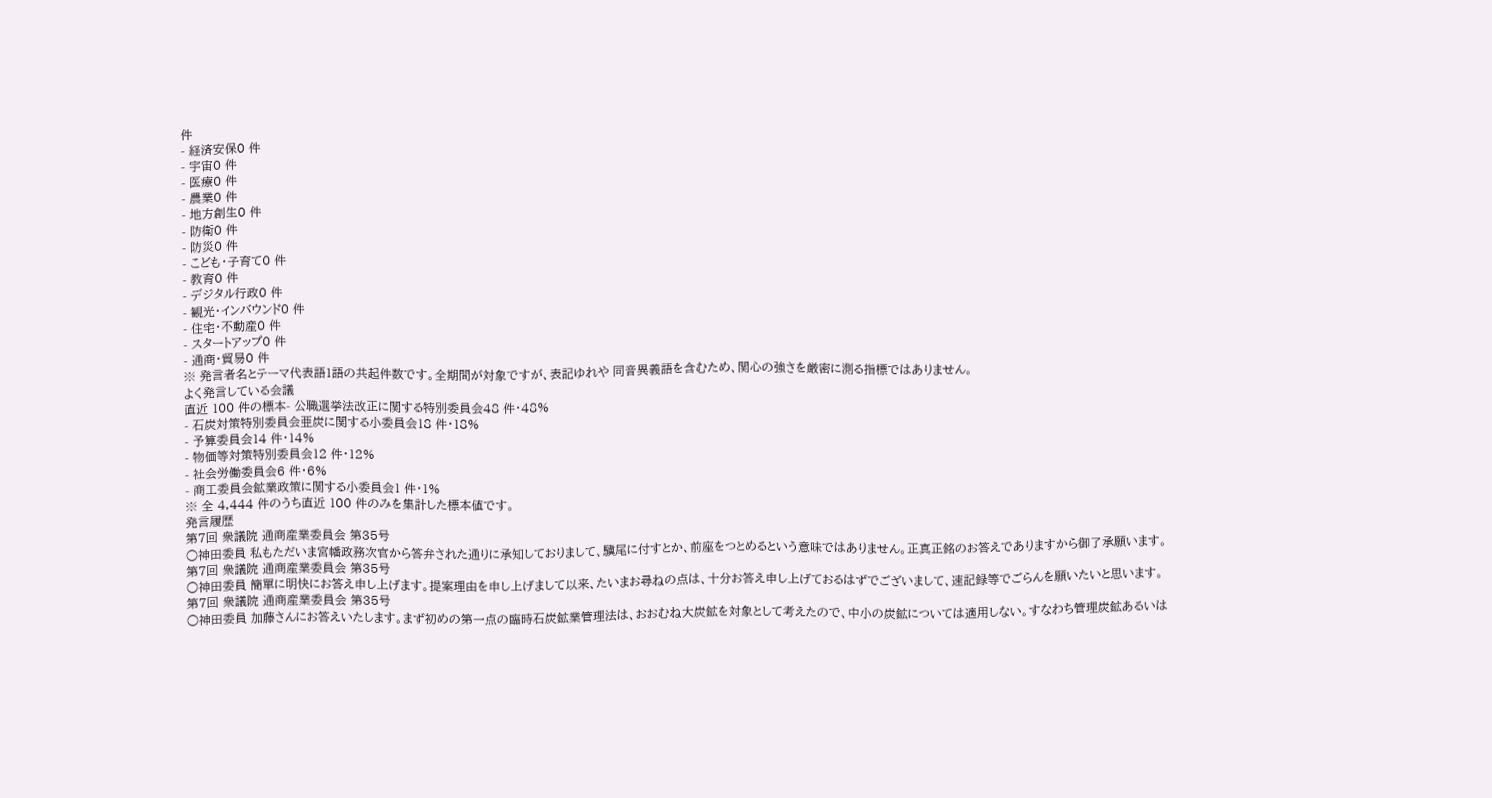件
- 経済安保0 件
- 宇宙0 件
- 医療0 件
- 農業0 件
- 地方創生0 件
- 防衛0 件
- 防災0 件
- こども・子育て0 件
- 教育0 件
- デジタル行政0 件
- 観光・インバウンド0 件
- 住宅・不動産0 件
- スタートアップ0 件
- 通商・貿易0 件
※ 発言者名とテーマ代表語1語の共起件数です。全期間が対象ですが、表記ゆれや 同音異義語を含むため、関心の強さを厳密に測る指標ではありません。
よく発言している会議
直近 100 件の標本- 公職選挙法改正に関する特別委員会48 件・48%
- 石炭対策特別委員会亜炭に関する小委員会18 件・18%
- 予算委員会14 件・14%
- 物価等対策特別委員会12 件・12%
- 社会労働委員会6 件・6%
- 商工委員会鉱業政策に関する小委員会1 件・1%
※ 全 4,444 件のうち直近 100 件のみを集計した標本値です。
発言履歴
第7回 衆議院 通商産業委員会 第35号
○神田委員 私もただいま宮幡政務次官から答弁された通りに承知しておりまして、驥尾に付すとか、前座をつとめるという意味ではありません。正真正銘のお答えでありますから御了承願います。
第7回 衆議院 通商産業委員会 第35号
○神田委員 簡單に明快にお答え申し上げます。提案理由を申し上げまして以来、たいまお尋ねの点は、十分お答え申し上げておるはずでございまして、速記録等でごらんを願いたいと思います。
第7回 衆議院 通商産業委員会 第35号
○神田委員 加藤さんにお答えいたします。まず初めの第一点の臨時石炭鉱業管理法は、おおむね大炭鉱を対象として考えたので、中小の炭鉱については適用しない。すなわち管理炭鉱あるいは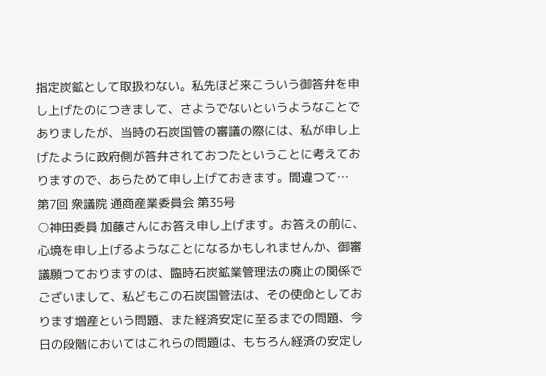指定炭鉱として取扱わない。私先ほど来こういう御答弁を申し上げたのにつきまして、さようでないというようなことでありましたが、当時の石炭国管の審議の際には、私が申し上げたように政府側が答弁されておつたということに考えておりますので、あらためて申し上げておきます。間違つて…
第7回 衆議院 通商産業委員会 第35号
○神田委員 加藤さんにお答え申し上げます。お答えの前に、心境を申し上げるようなことになるかもしれませんか、御審議願つておりますのは、臨時石炭鉱業管理法の廃止の関係でございまして、私どもこの石炭国管法は、その使命としております増産という問題、また経済安定に至るまでの問題、今日の段階においてはこれらの問題は、もちろん経済の安定し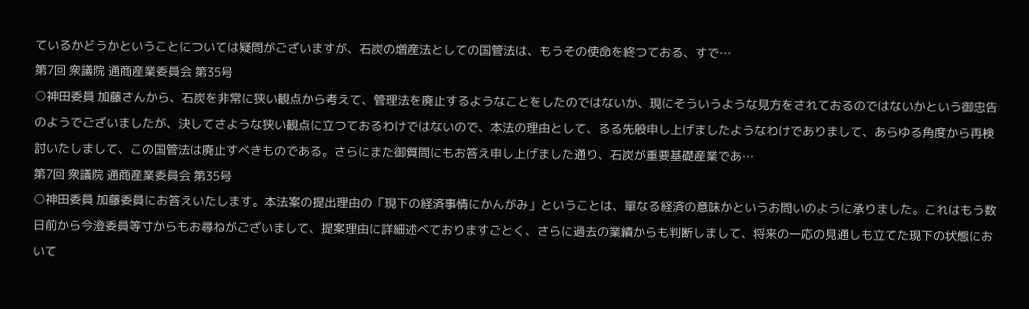ているかどうかということについては疑問がございますが、石炭の増産法としての国管法は、もうその使命を終つておる、すで…
第7回 衆議院 通商産業委員会 第35号
○神田委員 加藤さんから、石炭を非常に狭い観点から考えて、管理法を廃止するようなことをしたのではないか、現にそういうような見方をされておるのではないかという御忠告のようでございましたが、決してさような狭い観点に立つておるわけではないので、本法の理由として、るる先般申し上げましたようなわけでありまして、あらゆる角度から再検討いたしまして、この国管法は廃止すべきものである。さらにまた御質問にもお答え申し上げました通り、石炭が重要基礎産業であ…
第7回 衆議院 通商産業委員会 第35号
○神田委員 加藤委員にお答えいたします。本法案の提出理由の「現下の経済事情にかんがみ」ということは、單なる経済の意味かというお問いのように承りました。これはもう数日前から今澄委員等寸からもお尋ねがございまして、提案理由に詳細述べておりますごとく、さらに過去の業績からも判断しまして、将来の一応の見通しも立てた現下の状態において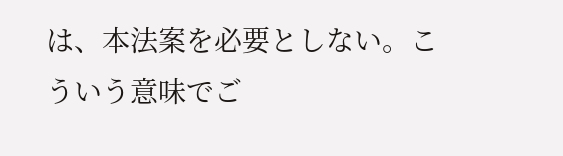は、本法案を必要としない。こういう意味でご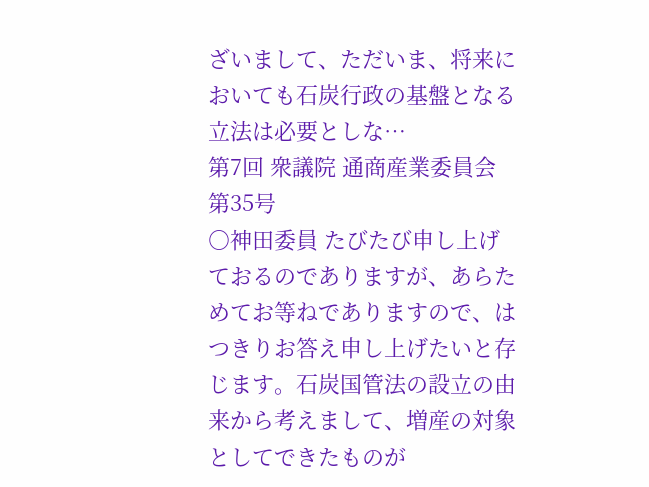ざいまして、ただいま、将来においても石炭行政の基盤となる立法は必要としな…
第7回 衆議院 通商産業委員会 第35号
○神田委員 たびたび申し上げておるのでありますが、あらためてお等ねでありますので、はつきりお答え申し上げたいと存じます。石炭国管法の設立の由来から考えまして、増産の対象としてできたものが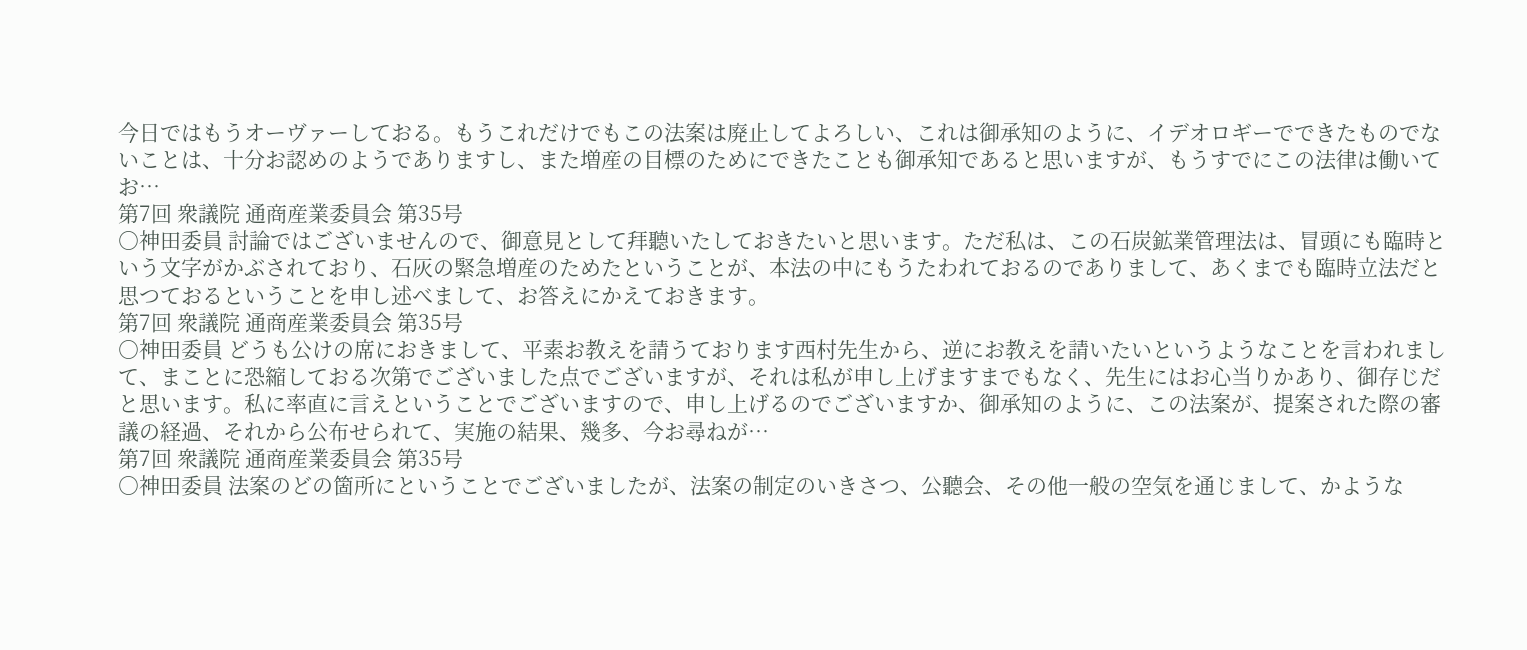今日ではもうオーヴァーしておる。もうこれだけでもこの法案は廃止してよろしい、これは御承知のように、イデオロギーでできたものでないことは、十分お認めのようでありますし、また増産の目標のためにできたことも御承知であると思いますが、もうすでにこの法律は働いてお…
第7回 衆議院 通商産業委員会 第35号
○神田委員 討論ではございませんので、御意見として拜聽いたしておきたいと思います。ただ私は、この石炭鉱業管理法は、冒頭にも臨時という文字がかぶされており、石灰の緊急増産のためたということが、本法の中にもうたわれておるのでありまして、あくまでも臨時立法だと思つておるということを申し述べまして、お答えにかえておきます。
第7回 衆議院 通商産業委員会 第35号
○神田委員 どうも公けの席におきまして、平素お教えを請うております西村先生から、逆にお教えを請いたいというようなことを言われまして、まことに恐縮しておる次第でございました点でございますが、それは私が申し上げますまでもなく、先生にはお心当りかあり、御存じだと思います。私に率直に言えということでございますので、申し上げるのでございますか、御承知のように、この法案が、提案された際の審議の経過、それから公布せられて、実施の結果、幾多、今お尋ねが…
第7回 衆議院 通商産業委員会 第35号
○神田委員 法案のどの箇所にということでございましたが、法案の制定のいきさつ、公聽会、その他一般の空気を通じまして、かような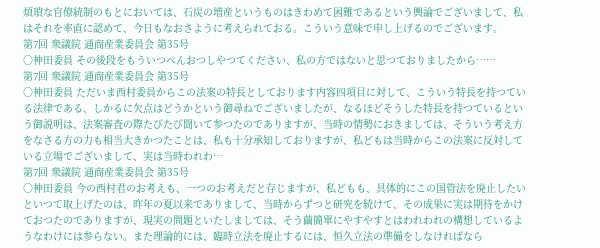煩瑣な官僚統制のもとにおいては、石炭の増産というものはきわめて困難であるという輿論でございまして、私はそれを率直に認めて、今日もなおさように考えられておる。こういう意味で申し上げるのでございます。
第7回 衆議院 通商産業委員会 第35号
○神田委員 その後段をもういつぺんおつしやつてください、私の方ではないと思つておりましたから……
第7回 衆議院 通商産業委員会 第35号
○神田委員 ただいま西村委員からこの法案の特長としております内容四項目に対して、こういう特長を持つている法律である、しかるに欠点はどうかという御尋ねでございましたが、なるほどそうした特長を持つているという御説明は、法案審査の際たびたび聞いて参つたのでありますが、当時の情勢におきましては、そういう考え方をなさる方の力も相当大きかつたことは、私も十分承知しておりますが、私どもは当時からこの法案に反対している立場でございまして、実は当時われわ…
第7回 衆議院 通商産業委員会 第35号
○神田委員 今の西村君のお考えも、一つのお考えだと存じますが、私どもも、具体的にこの国管法を廃止したいといつて取上げたのは、昨年の夏以来でありまして、当時からずつと研究を続けて、その成果に実は期待をかけておつたのでありますが、現実の問題といたしましては、そう繭簡單にやすやすとはわれわれの構想しているようなわけには参らない。また理論的には、臨時立法を廃止するには、恒久立法の準備をしなければなら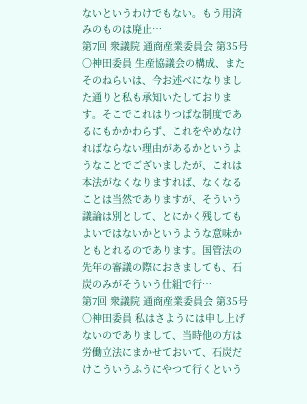ないというわけでもない。もう用済みのものは廃止…
第7回 衆議院 通商産業委員会 第35号
○神田委員 生産協議会の構成、またそのねらいは、今お述べになりました通りと私も承知いたしております。そこでこれはりつぱな制度であるにもかかわらず、これをやめなければならない理由があるかというようなことでございましたが、これは本法がなくなりますれば、なくなることは当然でありますが、そういう議論は別として、とにかく残してもよいではないかというような意味かともとれるのであります。国管法の先年の審議の際におきましても、石炭のみがそういう仕組で行…
第7回 衆議院 通商産業委員会 第35号
○神田委員 私はさようには申し上げないのでありまして、当時他の方は労働立法にまかせておいて、石炭だけこういうふうにやつて行くという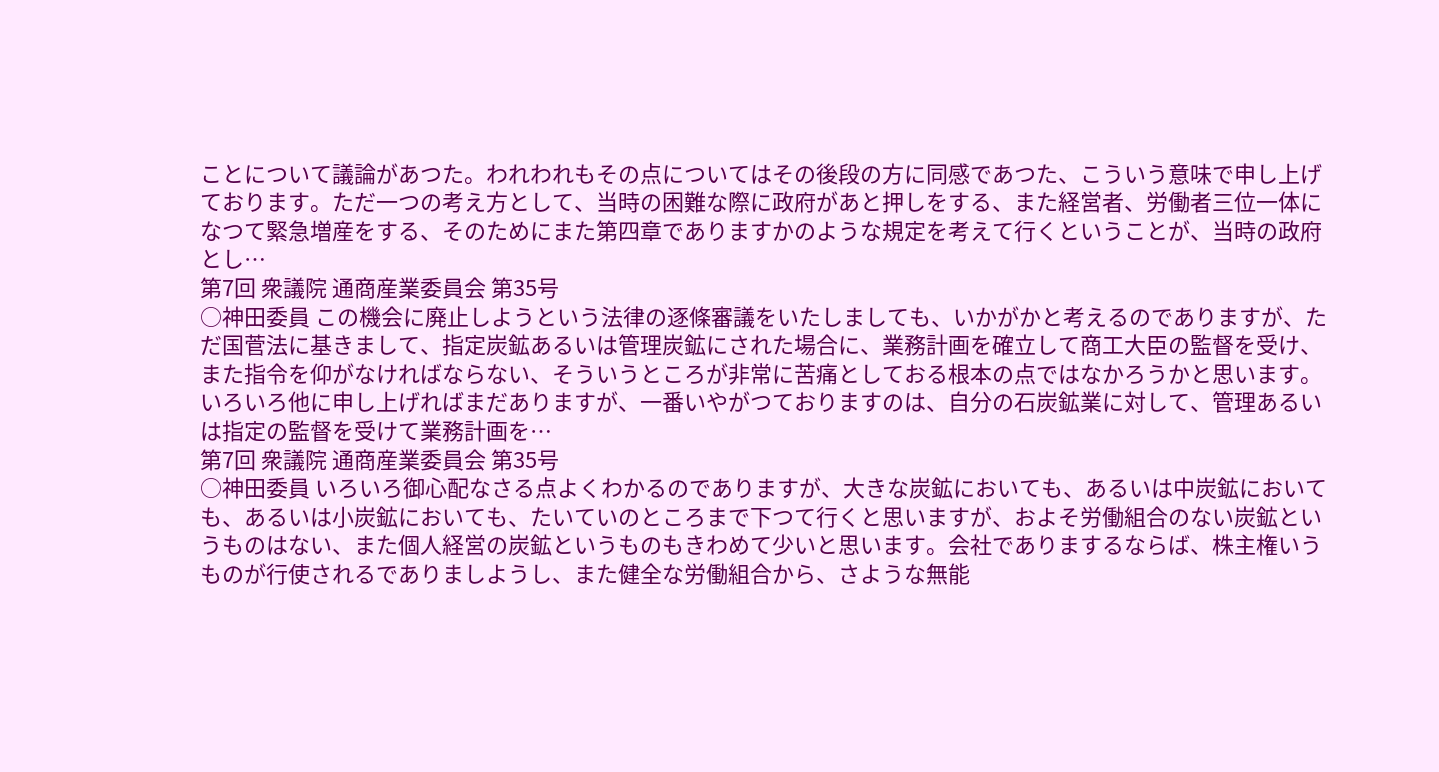ことについて議論があつた。われわれもその点についてはその後段の方に同感であつた、こういう意味で申し上げております。ただ一つの考え方として、当時の困難な際に政府があと押しをする、また経営者、労働者三位一体になつて緊急増産をする、そのためにまた第四章でありますかのような規定を考えて行くということが、当時の政府とし…
第7回 衆議院 通商産業委員会 第35号
○神田委員 この機会に廃止しようという法律の逐條審議をいたしましても、いかがかと考えるのでありますが、ただ国菅法に基きまして、指定炭鉱あるいは管理炭鉱にされた場合に、業務計画を確立して商工大臣の監督を受け、また指令を仰がなければならない、そういうところが非常に苦痛としておる根本の点ではなかろうかと思います。いろいろ他に申し上げればまだありますが、一番いやがつておりますのは、自分の石炭鉱業に対して、管理あるいは指定の監督を受けて業務計画を…
第7回 衆議院 通商産業委員会 第35号
○神田委員 いろいろ御心配なさる点よくわかるのでありますが、大きな炭鉱においても、あるいは中炭鉱においても、あるいは小炭鉱においても、たいていのところまで下つて行くと思いますが、およそ労働組合のない炭鉱というものはない、また個人経営の炭鉱というものもきわめて少いと思います。会社でありまするならば、株主権いうものが行使されるでありましようし、また健全な労働組合から、さような無能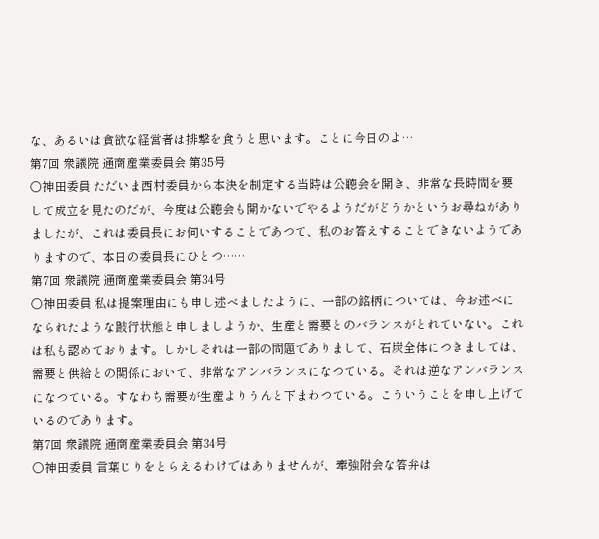な、あるいは貪欲な経営者は排撃を食うと思います。ことに今日のよ…
第7回 衆議院 通商産業委員会 第35号
○神田委員 ただいま西村委員から本決を制定する当時は公聽会を開き、非常な長時間を要して成立を見たのだが、今度は公聽会も開かないでやるようだがどうかというお尋ねがありましたが、これは委員長にお伺いすることであつて、私のお答えすることできないようでありますので、本日の委員長にひとつ……
第7回 衆議院 通商産業委員会 第34号
○神田委員 私は提案理由にも申し述べましたように、一部の銘柄については、今お述べになられたような跛行状態と申しましようか、生産と需要とのバランスがとれていない。これは私も認めております。しかしそれは一部の問題でありまして、石炭全体につきましては、需要と供給との関係において、非常なアンバランスになつている。それは逆なアンバランスになつている。すなわち需要が生産よりうんと下まわつている。こういうことを申し上げているのであります。
第7回 衆議院 通商産業委員会 第34号
○神田委員 言葉じりをとらえるわけではありませんが、牽強附会な答弁は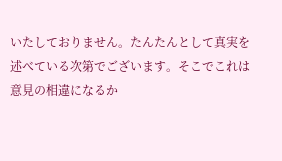いたしておりません。たんたんとして真実を述べている次第でございます。そこでこれは意見の相違になるか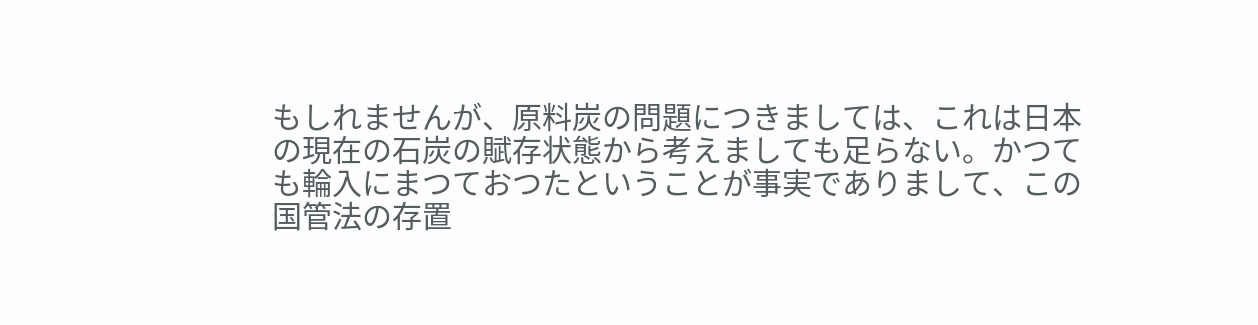もしれませんが、原料炭の問題につきましては、これは日本の現在の石炭の賦存状態から考えましても足らない。かつても輪入にまつておつたということが事実でありまして、この国管法の存置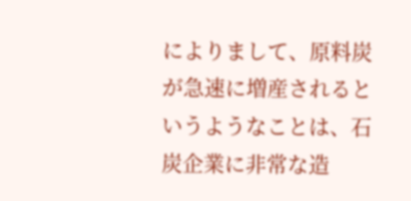によりまして、原料炭が急速に増産されるというようなことは、石炭企業に非常な造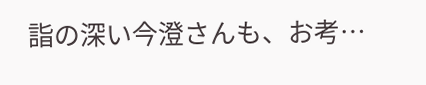詣の深い今澄さんも、お考…